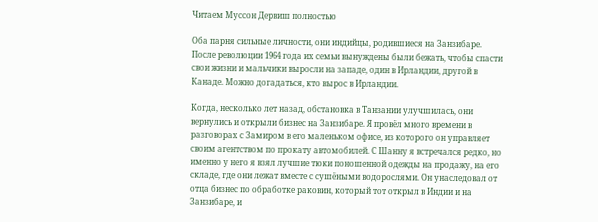Читаем Муссон Дервиш полностью

Оба парня сильные личности, они индийцы, родившиеся на Занзибаре. После революции 1964 года их семьи вынуждены были бежать, чтобы спасти свои жизни и мальчики выросли на западе, один в Ирландии, другой в Канаде. Можно догадаться, кто вырос в Ирландии.

Когда, несколько лет назад, обстановка в Танзании улучшилась, они вернулись и открыли бизнес на Занзибаре. Я провёл много времени в разговорах с Замиром в его маленьком офисе, из которого он управляет своим агентством по прокату автомобилей. С Шанну я встречался редко, но именно у него я взял лучшие тюки поношенной одежды на продажу, на его складе, где они лежат вместе с сушёными водорослями. Он унаследовал от отца бизнес по обработке раковин, который тот открыл в Индии и на Занзибаре, и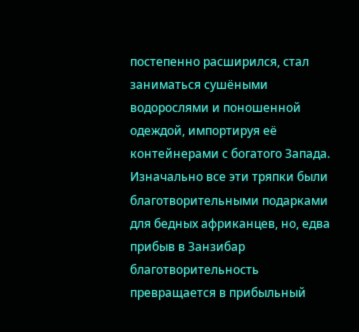постепенно расширился, стал заниматься сушёными водорослями и поношенной одеждой, импортируя её контейнерами с богатого Запада. Изначально все эти тряпки были благотворительными подарками для бедных африканцев, но, едва прибыв в Занзибар благотворительность превращается в прибыльный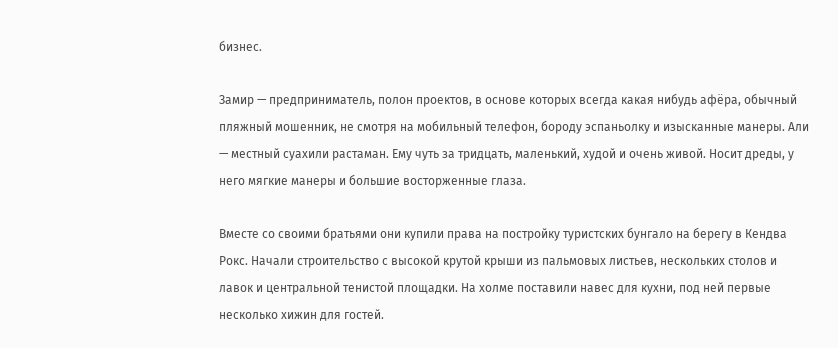бизнес.

Замир — предприниматель, полон проектов, в основе которых всегда какая нибудь афёра, обычный пляжный мошенник, не смотря на мобильный телефон, бороду эспаньолку и изысканные манеры. Али — местный суахили растаман. Ему чуть за тридцать, маленький, худой и очень живой. Носит дреды, у него мягкие манеры и большие восторженные глаза.

Вместе со своими братьями они купили права на постройку туристских бунгало на берегу в Кендва Рокс. Начали строительство с высокой крутой крыши из пальмовых листьев, нескольких столов и лавок и центральной тенистой площадки. На холме поставили навес для кухни, под ней первые несколько хижин для гостей.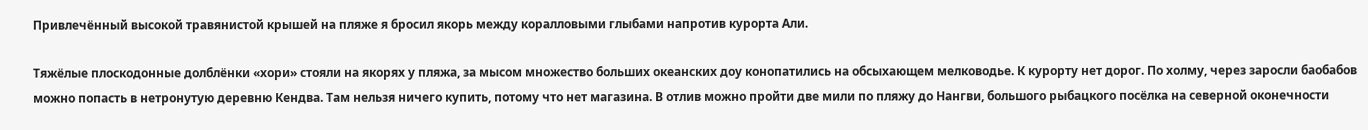Привлечённый высокой травянистой крышей на пляже я бросил якорь между коралловыми глыбами напротив курорта Али.

Тяжёлые плоскодонные долблёнки «хори» стояли на якорях у пляжа, за мысом множество больших океанских доу конопатились на обсыхающем мелководье. К курорту нет дорог. По холму, через заросли баобабов можно попасть в нетронутую деревню Кендва. Там нельзя ничего купить, потому что нет магазина. В отлив можно пройти две мили по пляжу до Нангви, большого рыбацкого посёлка на северной оконечности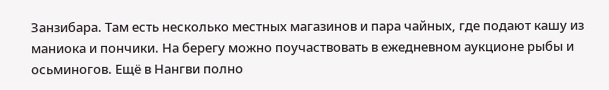Занзибара. Там есть несколько местных магазинов и пара чайных, где подают кашу из маниока и пончики. На берегу можно поучаствовать в ежедневном аукционе рыбы и осьминогов. Ещё в Нангви полно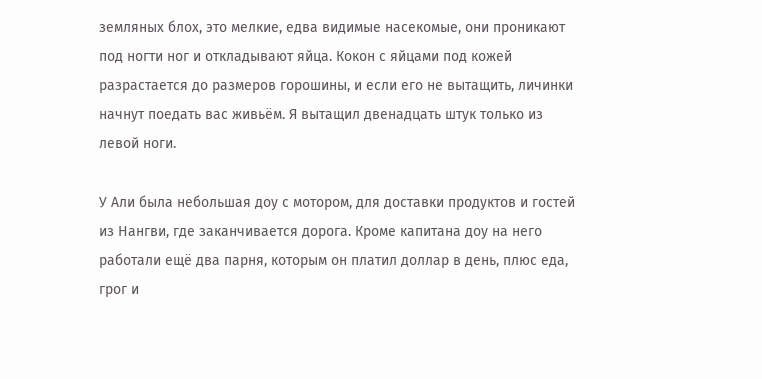земляных блох, это мелкие, едва видимые насекомые, они проникают под ногти ног и откладывают яйца. Кокон с яйцами под кожей разрастается до размеров горошины, и если его не вытащить, личинки начнут поедать вас живьём. Я вытащил двенадцать штук только из левой ноги.

У Али была небольшая доу с мотором, для доставки продуктов и гостей из Нангви, где заканчивается дорога. Кроме капитана доу на него работали ещё два парня, которым он платил доллар в день, плюс еда, грог и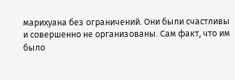марихуана без ограничений. Они были счастливы и совершенно не организованы. Сам факт, что им было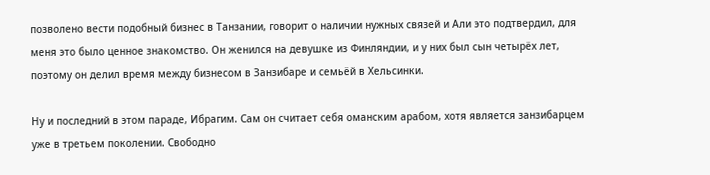позволено вести подобный бизнес в Танзании, говорит о наличии нужных связей и Али это подтвердил, для меня это было ценное знакомство. Он женился на девушке из Финляндии, и у них был сын четырёх лет, поэтому он делил время между бизнесом в Занзибаре и семьёй в Хельсинки.

Ну и последний в этом параде, Ибрагим. Сам он считает себя оманским арабом, хотя является занзибарцем уже в третьем поколении. Свободно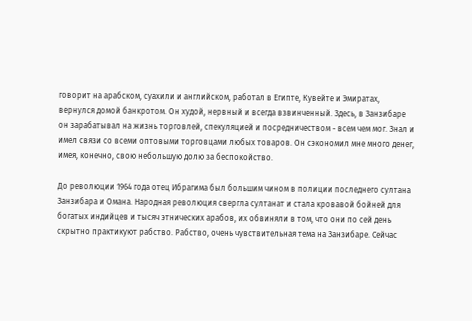говорит на арабском, суахили и английском, работал в Египте, Кувейте и Эмиратах, вернулся домой банкротом. Он худой, нервный и всегда взвинченный. Здесь, в Занзибаре он зарабатывал на жизнь торговлей, спекуляцией и посредничеством - всем чем мог. Знал и имел связи со всеми оптовыми торговцами любых товаров. Он сэкономил мне много денег, имея, конечно, свою небольшую долю за беспокойство.

До революции 1964 года отец Ибрагима был большим чином в полиции последнего султана Занзибара и Омана. Народная революция свергла султанат и стала кровавой бойней для богатых индийцев и тысяч этнических арабов, их обвиняли в том, что они по сей день скрытно практикуют рабство. Рабство, очень чувствительная тема на Занзибаре. Сейчас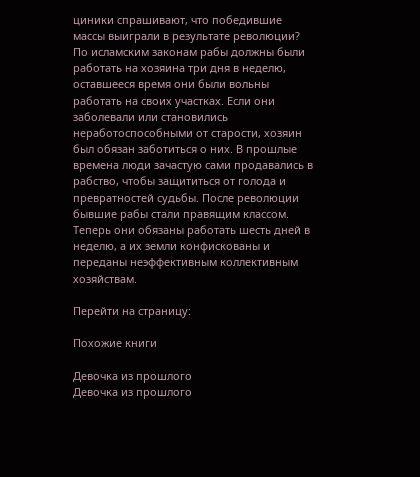циники спрашивают, что победившие массы выиграли в результате революции? По исламским законам рабы должны были работать на хозяина три дня в неделю, оставшееся время они были вольны работать на своих участках. Если они заболевали или становились неработоспособными от старости, хозяин был обязан заботиться о них. В прошлые времена люди зачастую сами продавались в рабство, чтобы защититься от голода и превратностей судьбы. После революции бывшие рабы стали правящим классом. Теперь они обязаны работать шесть дней в неделю, а их земли конфискованы и переданы неэффективным коллективным хозяйствам.

Перейти на страницу:

Похожие книги

Девочка из прошлого
Девочка из прошлого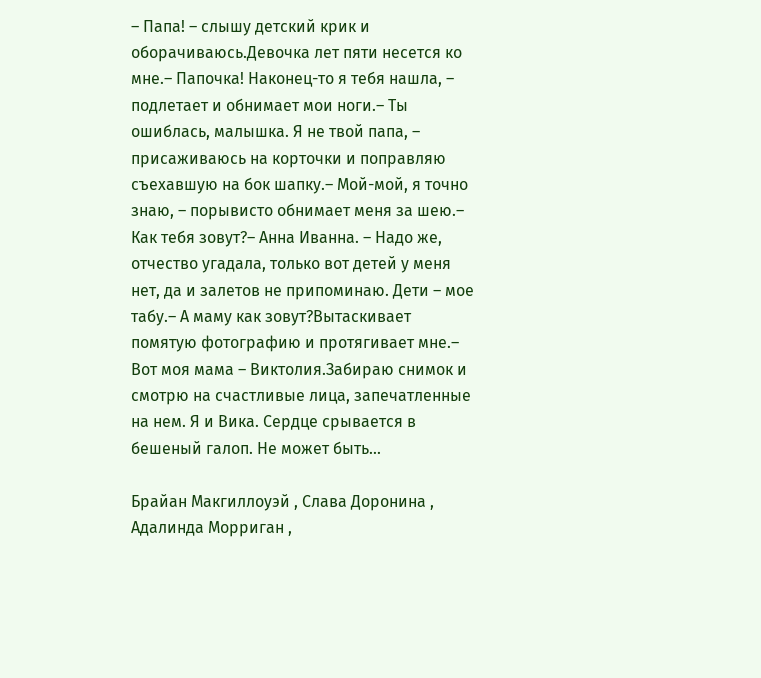– Папа! – слышу детский крик и оборачиваюсь.Девочка лет пяти несется ко мне.– Папочка! Наконец-то я тебя нашла, – подлетает и обнимает мои ноги.– Ты ошиблась, малышка. Я не твой папа, – присаживаюсь на корточки и поправляю съехавшую на бок шапку.– Мой-мой, я точно знаю, – порывисто обнимает меня за шею.– Как тебя зовут?– Анна Иванна. – Надо же, отчество угадала, только вот детей у меня нет, да и залетов не припоминаю. Дети – мое табу.– А маму как зовут?Вытаскивает помятую фотографию и протягивает мне.– Вот моя мама – Виктолия.Забираю снимок и смотрю на счастливые лица, запечатленные на нем. Я и Вика. Сердце срывается в бешеный галоп. Не может быть...

Брайан Макгиллоуэй , Слава Доронина , Адалинда Морриган ,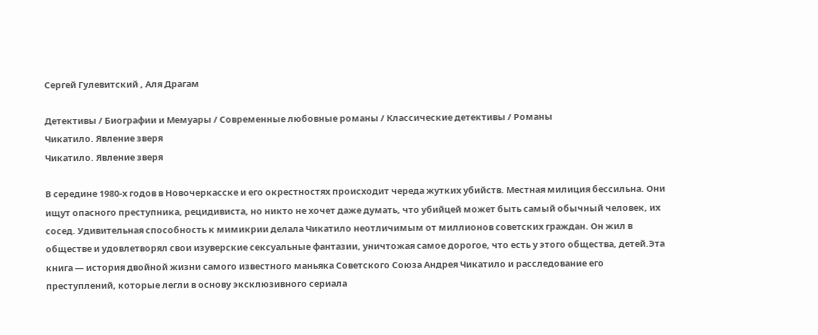Сергей Гулевитский , Аля Драгам

Детективы / Биографии и Мемуары / Современные любовные романы / Классические детективы / Романы
Чикатило. Явление зверя
Чикатило. Явление зверя

В середине 1980-х годов в Новочеркасске и его окрестностях происходит череда жутких убийств. Местная милиция бессильна. Они ищут опасного преступника, рецидивиста, но никто не хочет даже думать, что убийцей может быть самый обычный человек, их сосед. Удивительная способность к мимикрии делала Чикатило неотличимым от миллионов советских граждан. Он жил в обществе и удовлетворял свои изуверские сексуальные фантазии, уничтожая самое дорогое, что есть у этого общества, детей.Эта книга — история двойной жизни самого известного маньяка Советского Союза Андрея Чикатило и расследование его преступлений, которые легли в основу эксклюзивного сериала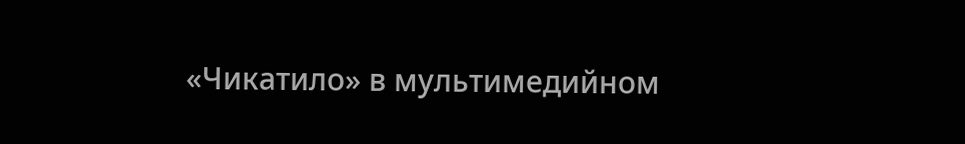«Чикатило» в мультимедийном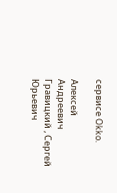сервисе Okko.

Алексей Андреевич Гравицкий , Сергей Юрьевич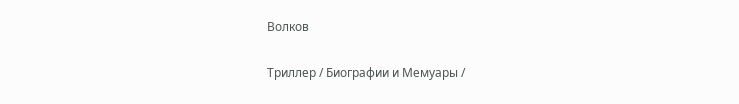Волков

Триллер / Биографии и Мемуары /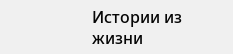Истории из жизни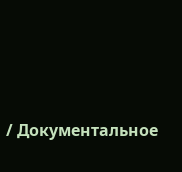/ Документальное